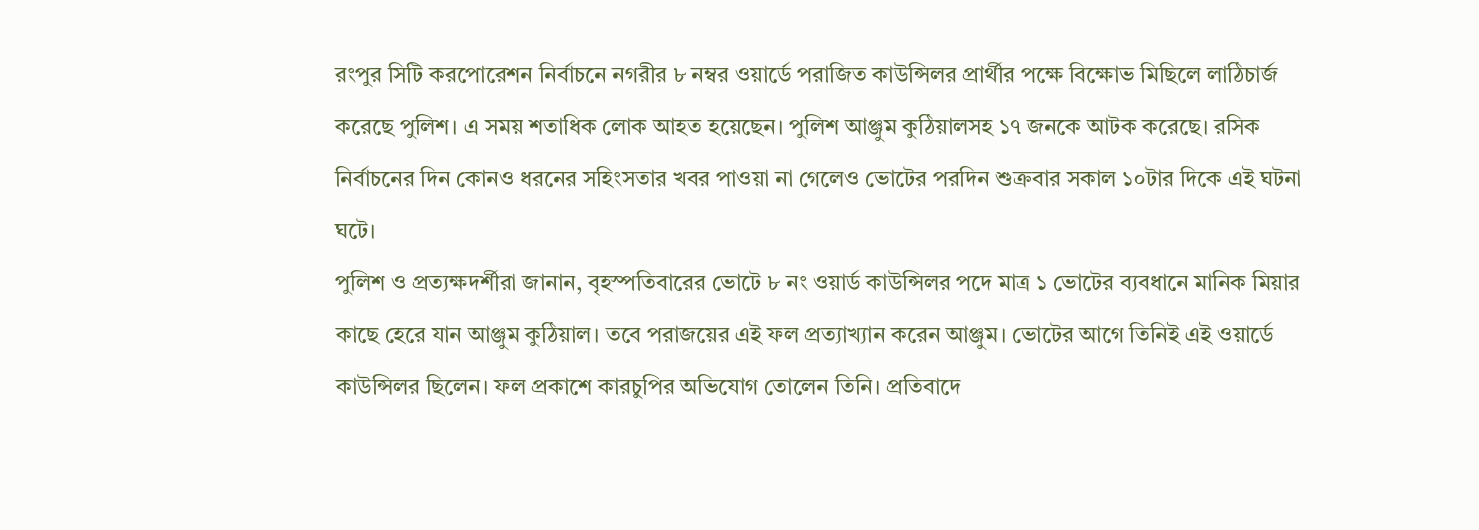রংপুর সিটি করপোরেশন নির্বাচনে নগরীর ৮ নম্বর ওয়ার্ডে পরাজিত কাউন্সিলর প্রার্থীর পক্ষে বিক্ষোভ মিছিলে লাঠিচার্জ করেছে পুলিশ। এ সময় শতাধিক লোক আহত হয়েছেন। পুলিশ আঞ্জুম কুঠিয়ালসহ ১৭ জনকে আটক করেছে। রসিক নির্বাচনের দিন কোনও ধরনের সহিংসতার খবর পাওয়া না গেলেও ভোটের পরদিন শুক্রবার সকাল ১০টার দিকে এই ঘটনা ঘটে।
পুলিশ ও প্রত্যক্ষদর্শীরা জানান, বৃহস্পতিবারের ভোটে ৮ নং ওয়ার্ড কাউন্সিলর পদে মাত্র ১ ভোটের ব্যবধানে মানিক মিয়ার কাছে হেরে যান আঞ্জুম কুঠিয়াল। তবে পরাজয়ের এই ফল প্রত্যাখ্যান করেন আঞ্জুম। ভোটের আগে তিনিই এই ওয়ার্ডে কাউন্সিলর ছিলেন। ফল প্রকাশে কারচুপির অভিযোগ তোলেন তিনি। প্রতিবাদে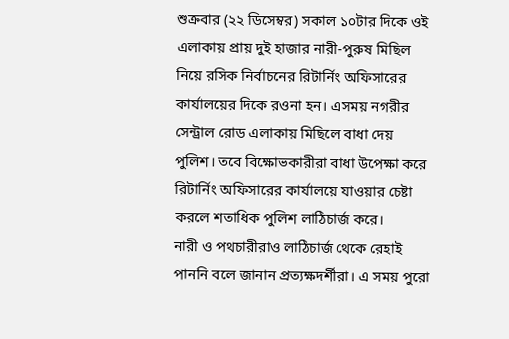শুক্রবার (২২ ডিসেম্বর) সকাল ১০টার দিকে ওই এলাকায় প্রায় দুই হাজার নারী-পুরুষ মিছিল নিয়ে রসিক নির্বাচনের রিটার্নিং অফিসারের কার্যালয়ের দিকে রওনা হন। এসময় নগরীর সেন্ট্রাল রোড এলাকায় মিছিলে বাধা দেয় পুলিশ। তবে বিক্ষোভকারীরা বাধা উপেক্ষা করে রিটার্নিং অফিসারের কার্যালয়ে যাওয়ার চেষ্টা করলে শতাধিক পুলিশ লাঠিচার্জ করে।
নারী ও পথচারীরাও লাঠিচার্জ থেকে রেহাই পাননি বলে জানান প্রত্যক্ষদর্শীরা। এ সময় পুরো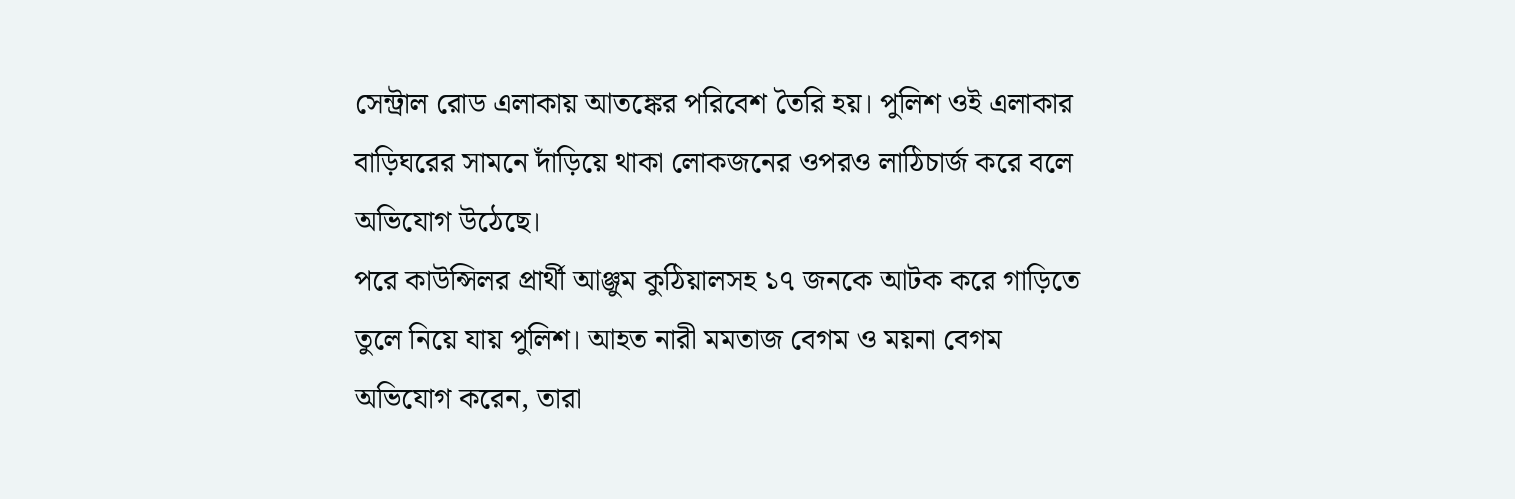সেন্ট্রাল রোড এলাকায় আতঙ্কের পরিবেশ তৈরি হয়। পুলিশ ওই এলাকার বাড়িঘরের সামনে দাঁড়িয়ে থাকা লোকজনের ওপরও লাঠিচার্জ করে বলে অভিযোগ উঠেছে।
পরে কাউন্সিলর প্রার্থী আঞ্জুম কুঠিয়ালসহ ১৭ জনকে আটক করে গাড়িতে তুলে নিয়ে যায় পুলিশ। আহত নারী মমতাজ বেগম ও ময়না বেগম অভিযোগ করেন, তারা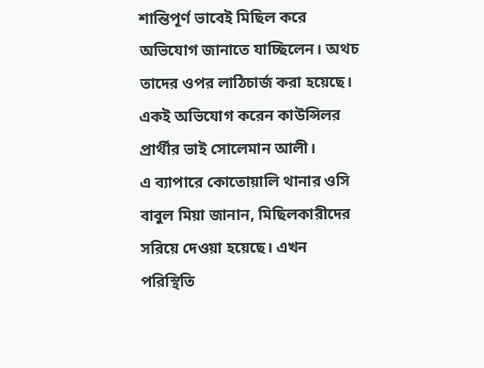শান্তিপূর্ণ ভাবেই মিছিল করে অভিযোগ জানাতে যাচ্ছিলেন। অথচ তাদের ওপর লাঠিচার্জ করা হয়েছে। একই অভিযোগ করেন কাউন্সিলর প্রার্থীর ভাই সোলেমান আলী।
এ ব্যাপারে কোতোয়ালি থানার ওসি বাবুল মিয়া জানান, মিছিলকারীদের সরিয়ে দেওয়া হয়েছে। এখন পরিস্থিতি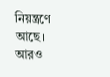নিয়ন্ত্রণে আছে।
আরও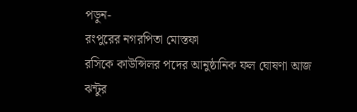পড়ুন-
রংপুরের নগরপিতা মোস্তফা
রসিকে কাউন্সিলর পদের আনুষ্ঠানিক ফল ঘোষণা আজ
ঝন্টুর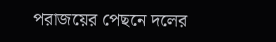পরাজয়ের পেছনে দলের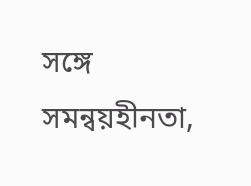সঙ্গে সমন্বয়হীনতা,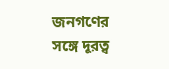জনগণের সঙ্গে দূরত্ব